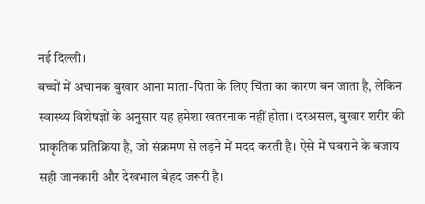नई दिल्ली।
बच्चों में अचानक बुखार आना माता-पिता के लिए चिंता का कारण बन जाता है, लेकिन स्वास्थ्य विशेषज्ञों के अनुसार यह हमेशा खतरनाक नहीं होता। दरअसल, बुखार शरीर की प्राकृतिक प्रतिक्रिया है, जो संक्रमण से लड़ने में मदद करती है। ऐसे में घबराने के बजाय सही जानकारी और देखभाल बेहद जरूरी है।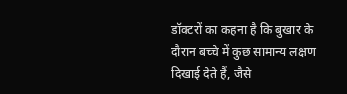डॉक्टरों का कहना है कि बुखार के दौरान बच्चे में कुछ सामान्य लक्षण दिखाई देते हैं, जैसे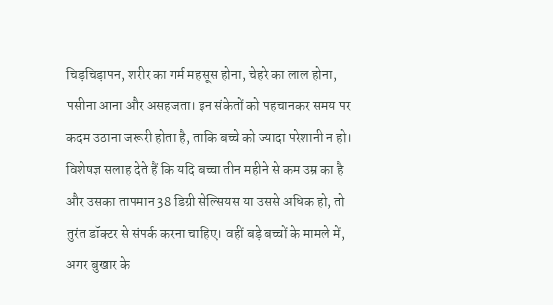चिड़चिड़ापन, शरीर का गर्म महसूस होना, चेहरे का लाल होना, पसीना आना और असहजता। इन संकेतों को पहचानकर समय पर कदम उठाना जरूरी होता है, ताकि बच्चे को ज्यादा परेशानी न हो।
विशेषज्ञ सलाह देते हैं कि यदि बच्चा तीन महीने से कम उम्र का है और उसका तापमान 38 डिग्री सेल्सियस या उससे अधिक हो, तो तुरंत डॉक्टर से संपर्क करना चाहिए। वहीं बड़े बच्चों के मामले में, अगर बुखार के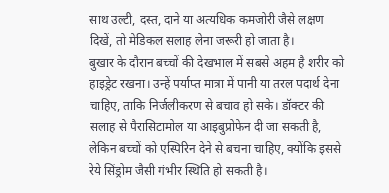साथ उल्टी, दस्त, दाने या अत्यधिक कमजोरी जैसे लक्षण दिखें, तो मेडिकल सलाह लेना जरूरी हो जाता है।
बुखार के दौरान बच्चों की देखभाल में सबसे अहम है शरीर को हाइड्रेट रखना। उन्हें पर्याप्त मात्रा में पानी या तरल पदार्थ देना चाहिए, ताकि निर्जलीकरण से बचाव हो सके। डॉक्टर की सलाह से पैरासिटामोल या आइबुप्रोफेन दी जा सकती है, लेकिन बच्चों को एस्पिरिन देने से बचना चाहिए, क्योंकि इससे रेये सिंड्रोम जैसी गंभीर स्थिति हो सकती है।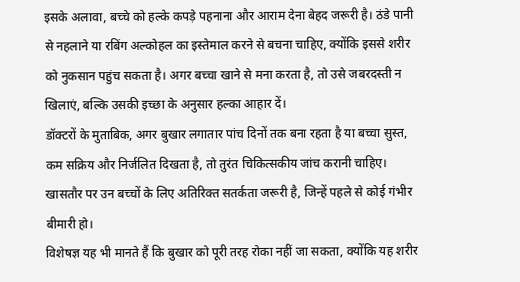इसके अलावा, बच्चे को हल्के कपड़े पहनाना और आराम देना बेहद जरूरी है। ठंडे पानी से नहलाने या रबिंग अल्कोहल का इस्तेमाल करने से बचना चाहिए, क्योंकि इससे शरीर को नुकसान पहुंच सकता है। अगर बच्चा खाने से मना करता है, तो उसे जबरदस्ती न खिलाएं, बल्कि उसकी इच्छा के अनुसार हल्का आहार दें।
डॉक्टरों के मुताबिक, अगर बुखार लगातार पांच दिनों तक बना रहता है या बच्चा सुस्त, कम सक्रिय और निर्जलित दिखता है, तो तुरंत चिकित्सकीय जांच करानी चाहिए। खासतौर पर उन बच्चों के लिए अतिरिक्त सतर्कता जरूरी है, जिन्हें पहले से कोई गंभीर बीमारी हो।
विशेषज्ञ यह भी मानते हैं कि बुखार को पूरी तरह रोका नहीं जा सकता, क्योंकि यह शरीर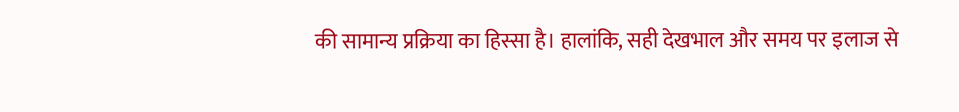की सामान्य प्रक्रिया का हिस्सा है। हालांकि, सही देखभाल और समय पर इलाज से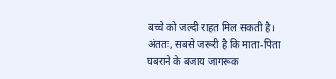बच्चे को जल्दी राहत मिल सकती है।
अंततः, सबसे जरूरी है कि माता-पिता घबराने के बजाय जागरूक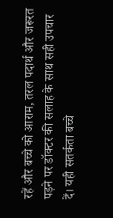रहें और बच्चे को आराम, तरल पदार्थ और जरूरत पड़ने पर डॉक्टर की सलाह के साथ सही उपचार दें। यही सतर्कता बच्चे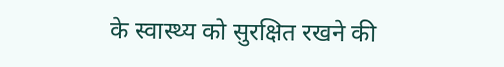के स्वास्थ्य को सुरक्षित रखने की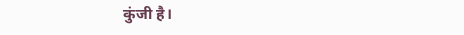कुंजी है।